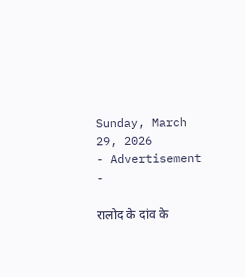Sunday, March 29, 2026
- Advertisement -

रालोद के दांव के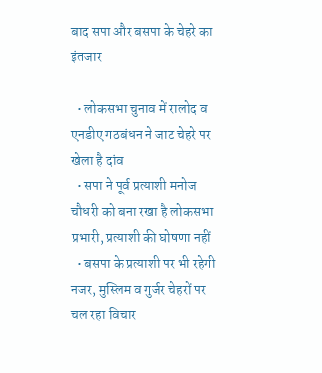बाद सपा और बसपा के चेहरे का इंतजार

  • लोकसभा चुनाव में रालोद व एनडीए गठबंधन ने जाट चेहरे पर खेला है दांव
  • सपा ने पूर्व प्रत्याशी मनोज चौधरी को बना रखा है लोकसभा प्रभारी, प्रत्याशी की घोषणा नहीं
  • बसपा के प्रत्याशी पर भी रहेगी नजर, मुस्लिम व गुर्जर चेहरों पर चल रहा विचार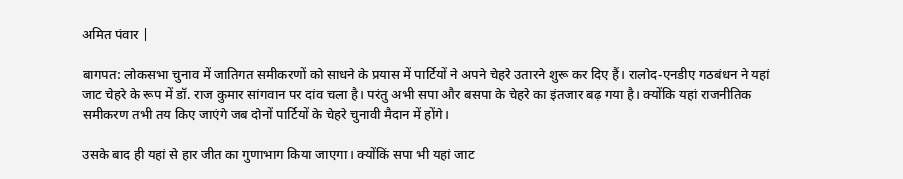अमित पंवार |

बागपत: लोकसभा चुनाव में जातिगत समीकरणों को साधने के प्रयास में पार्टियों ने अपने चेहरे उतारने शुरू कर दिए हैं। रालोद-एनडीए गठबंधन ने यहां जाट चेहरे के रूप में डॉ. राज कुमार सांगवान पर दांव चला है। परंतु अभी सपा और बसपा के चेहरे का इंतजार बढ़ गया है। क्योंकि यहां राजनीतिक समीकरण तभी तय किए जाएंगे जब दोनों पार्टियों के चेहरे चुनावी मैदान में होंगे।

उसके बाद ही यहां से हार जीत का गुणाभाग किया जाएगा। क्योंकिं सपा भी यहां जाट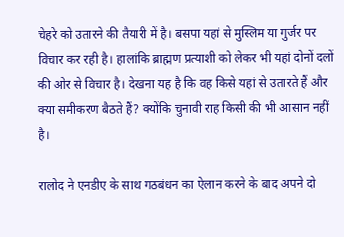चेहरे को उतारने की तैयारी में है। बसपा यहां से मुस्लिम या गुर्जर पर विचार कर रही है। हालांकि ब्राह्मण प्रत्याशी को लेकर भी यहां दोनों दलों की ओर से विचार है। देखना यह है कि वह किसे यहां से उतारते हैं और क्या समीकरण बैठते हैं? क्योंकि चुनावी राह किसी की भी आसान नहीं है।

रालोद ने एनडीए के साथ गठबंधन का ऐलान करने के बाद अपने दो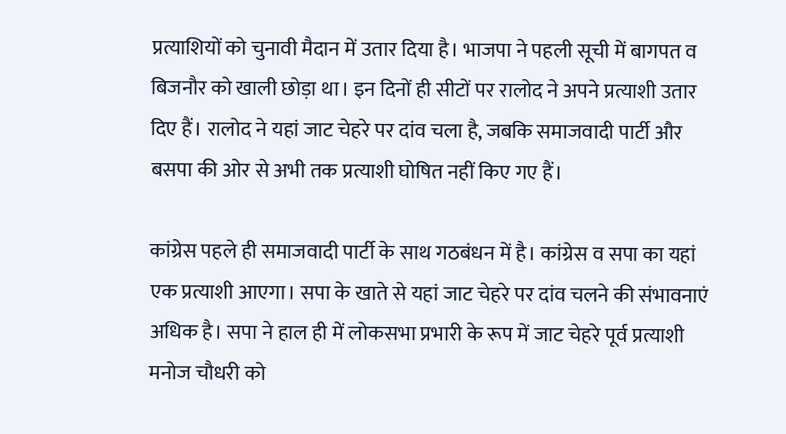प्रत्याशियों को चुनावी मैदान में उतार दिया है। भाजपा ने पहली सूची में बागपत व बिजनौर को खाली छोड़ा था। इन दिनों ही सीटों पर रालोद ने अपने प्रत्याशी उतार दिए हैं। रालोद ने यहां जाट चेहरे पर दांव चला है, जबकि समाजवादी पार्टी और बसपा की ओर से अभी तक प्रत्याशी घोषित नहीं किए गए हैं।

कांग्रेस पहले ही समाजवादी पार्टी के साथ गठबंधन में है। कांग्रेस व सपा का यहां एक प्रत्याशी आएगा। सपा के खाते से यहां जाट चेहरे पर दांव चलने की संभावनाएं अधिक है। सपा ने हाल ही में लोकसभा प्रभारी के रूप में जाट चेहरे पूर्व प्रत्याशी मनोज चौधरी को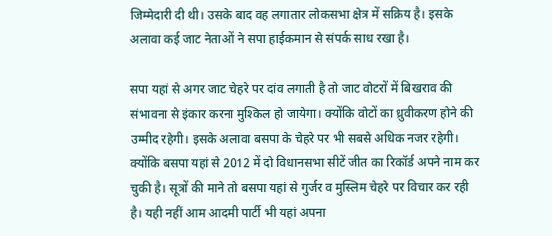जिम्मेदारी दी थी। उसके बाद वह लगातार लोकसभा क्षेत्र में सक्रिय है। इसके अलावा कई जाट नेताओं ने सपा हाईकमान से संपर्क साध रखा है।

सपा यहां से अगर जाट चेहरे पर दांव लगाती है तो जाट वोटरों में बिखराव की संभावना से इंकार करना मुश्किल हो जायेगा। क्योंकि वोटों का ध्रुवीकरण होने की उम्मीद रहेगी। इसके अलावा बसपा के चेहरे पर भी सबसे अधिक नजर रहेगी। क्योंकि बसपा यहां से 2012 में दो विधानसभा सीटें जीत का रिकॉर्ड अपने नाम कर चुकी है। सूत्रों की माने तो बसपा यहां से गुर्जर व मुस्लिम चेहरे पर विचार कर रही है। यही नहीं आम आदमी पार्टी भी यहां अपना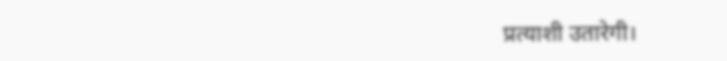प्रत्याशी उतारेगी।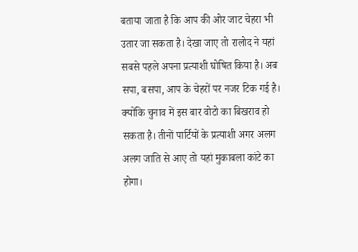बताया जाता है कि आप की ओर जाट चेहरा भी उतार जा सकता है। देखा जाए तो रालोद ने यहां सबसे पहले अपना प्रत्याशी घोषित किया है। अब सपा, बसपा, आप के चेहरों पर नजर टिक गई है। क्योंकि चुनाव में इस बार वोटो का बिखराव हो सकता है। तीनों पार्टियों के प्रत्याशी अगर अलग अलग जाति से आए तो यहां मुकाबला कांटे का होगा।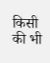किसी की भी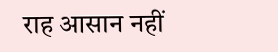राह आसान नहीं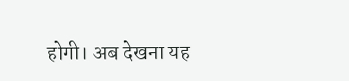होगी। अब देखना यह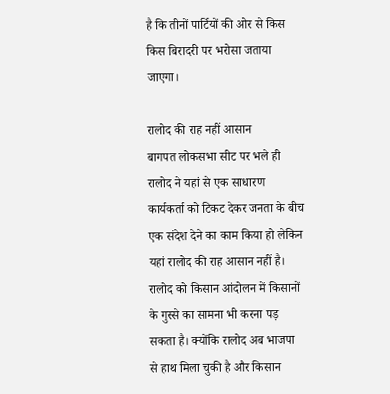है कि तीनों पार्टियों की ओर से किस किस बिरादरी पर भरोसा जताया जाएगा।

रालोद की राह नहीं आसान
बागपत लोकसभा सीट पर भले ही रालोद ने यहां से एक साधारण कार्यकर्ता को टिकट देकर जनता के बीच एक संदेश देने का काम किया हो लेकिन यहां रालोद की राह आसान नहीं है। रालोद को किसान आंदोलन में किसानों के गुस्से का सामना भी करना पड़ सकता है। क्योंकि रालोद अब भाजपा से हाथ मिला चुकी है और किसान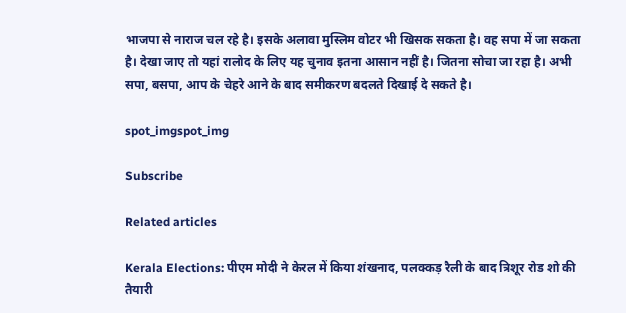भाजपा से नाराज चल रहे है। इसके अलावा मुस्लिम वोटर भी खिसक सकता है। वह सपा में जा सकता है। देखा जाए तो यहां रालोद के लिए यह चुनाव इतना आसान नहीं है। जितना सोचा जा रहा है। अभी सपा, बसपा, आप के चेहरे आने के बाद समीकरण बदलते दिखाई दे सकते है।

spot_imgspot_img

Subscribe

Related articles

Kerala Elections: पीएम मोदी ने केरल में किया शंखनाद, पलक्कड़ रैली के बाद त्रिशूर रोड शो की तैयारी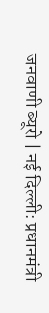जनवाणी ब्यूरो | नई दिल्ली: प्रधानमंत्री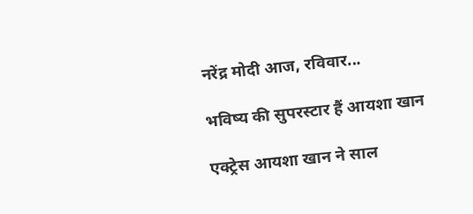नरेंद्र मोदी आज, रविवार...

भविष्य की सुपरस्टार हैं आयशा खान

एक्ट्रेस आयशा खान ने साल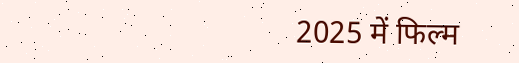2025 में फिल्म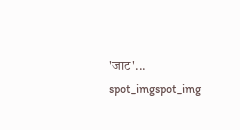'जाट'...
spot_imgspot_img